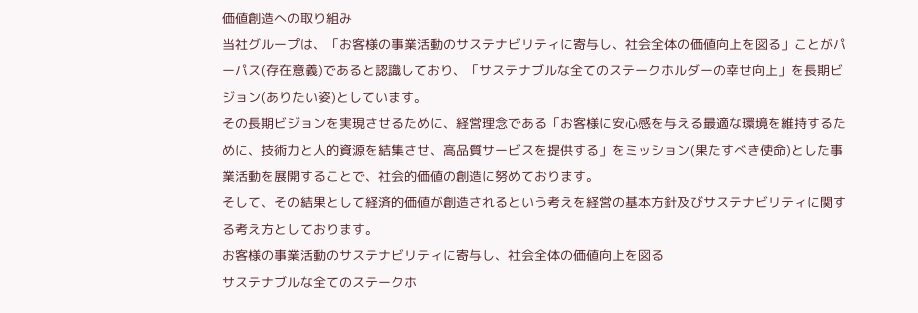価値創造への取り組み
当社グループは、「お客様の事業活動のサステナビリティに寄与し、社会全体の価値向上を図る」ことがパーパス(存在意義)であると認識しており、「サステナブルな全てのステークホルダーの幸せ向上」を長期ビジョン(ありたい姿)としています。
その長期ビジョンを実現させるために、経営理念である「お客様に安心感を与える最適な環境を維持するために、技術力と人的資源を結集させ、高品質サービスを提供する」をミッション(果たすべき使命)とした事業活動を展開することで、社会的価値の創造に努めております。
そして、その結果として経済的価値が創造されるという考えを経営の基本方針及びサステナビリティに関する考え方としております。
お客様の事業活動のサステナビリティに寄与し、社会全体の価値向上を図る
サステナブルな全てのステークホ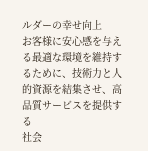ルダーの幸せ向上
お客様に安心感を与える最適な環境を維持するために、技術力と人的資源を結集させ、高品質サービスを提供する
社会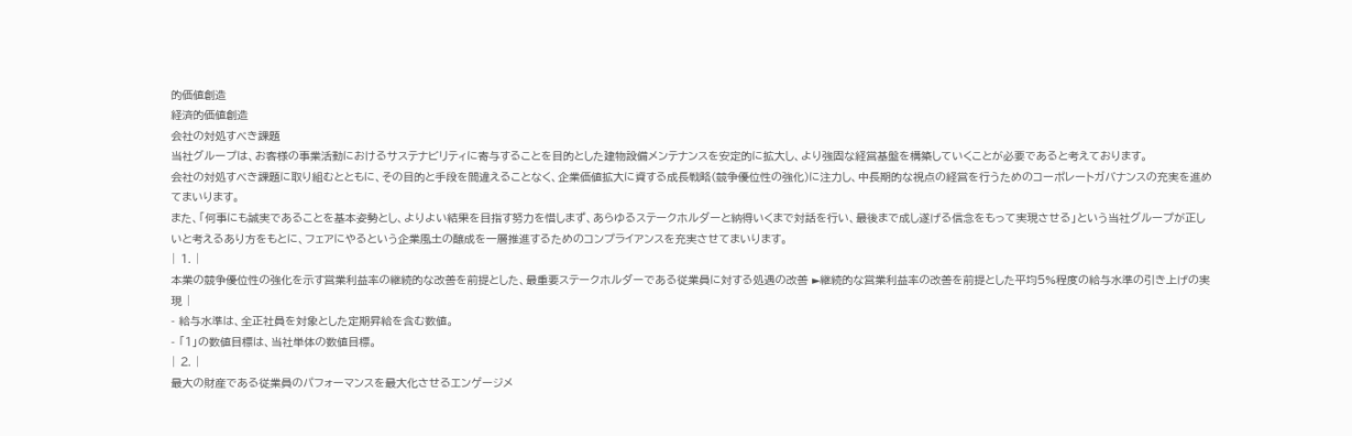的価値創造
経済的価値創造
会社の対処すべき課題
当社グループは、お客様の事業活動におけるサステナビリティに寄与することを目的とした建物設備メンテナンスを安定的に拡大し、より強固な経営基盤を構築していくことが必要であると考えております。
会社の対処すべき課題に取り組むとともに、その目的と手段を間違えることなく、企業価値拡大に資する成長戦略(競争優位性の強化)に注力し、中長期的な視点の経営を行うためのコーポレートガバナンスの充実を進めてまいります。
また、「何事にも誠実であることを基本姿勢とし、よりよい結果を目指す努力を惜しまず、あらゆるステークホルダーと納得いくまで対話を行い、最後まで成し遂げる信念をもって実現させる」という当社グループが正しいと考えるあり方をもとに、フェアにやるという企業風土の醸成を一層推進するためのコンプライアンスを充実させてまいります。
| ⒈ |
本業の競争優位性の強化を示す営業利益率の継続的な改善を前提とした、最重要ステークホルダーである従業員に対する処遇の改善 ►継続的な営業利益率の改善を前提とした平均5%程度の給与水準の引き上げの実現 |
- 給与水準は、全正社員を対象とした定期昇給を含む数値。
- 「1」の数値目標は、当社単体の数値目標。
| ⒉ |
最大の財産である従業員のパフォーマンスを最大化させるエンゲージメ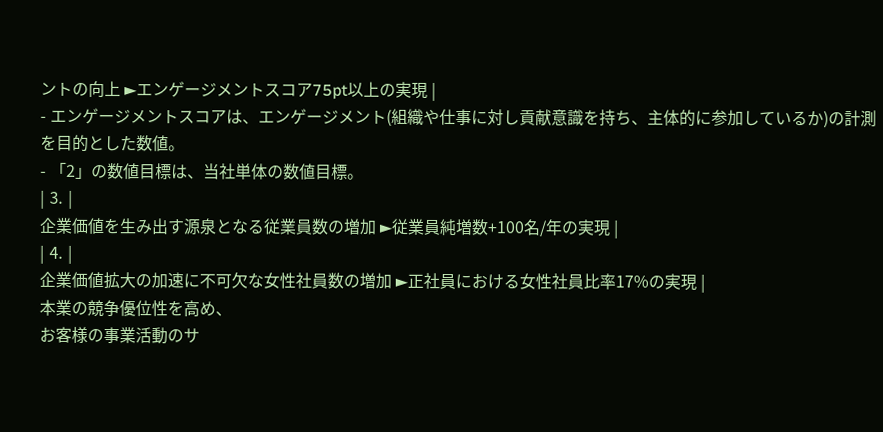ントの向上 ►エンゲージメントスコア75pt以上の実現 |
- エンゲージメントスコアは、エンゲージメント(組織や仕事に対し貢献意識を持ち、主体的に参加しているか)の計測を目的とした数値。
- 「2」の数値目標は、当社単体の数値目標。
| ⒊ |
企業価値を生み出す源泉となる従業員数の増加 ►従業員純増数+100名/年の実現 |
| ⒋ |
企業価値拡大の加速に不可欠な女性社員数の増加 ►正社員における女性社員比率17%の実現 |
本業の競争優位性を高め、
お客様の事業活動のサ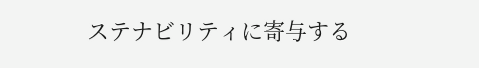ステナビリティに寄与する